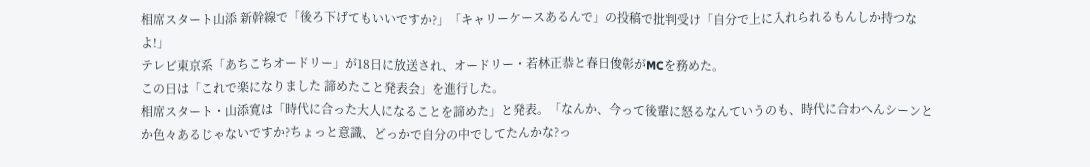相席スタート山添 新幹線で「後ろ下げてもいいですか?」「キャリーケースあるんで」の投稿で批判受け「自分で上に入れられるもんしか持つなよ!」
テレビ東京系「あちこちオードリー」が18日に放送され、オードリー・若林正恭と春日俊彰がMCを務めた。
この日は「これで楽になりました 諦めたこと発表会」を進行した。
相席スタート・山添寛は「時代に合った大人になることを諦めた」と発表。「なんか、今って後輩に怒るなんていうのも、時代に合わへんシーンとか色々あるじゃないですか?ちょっと意識、どっかで自分の中でしてたんかな?っ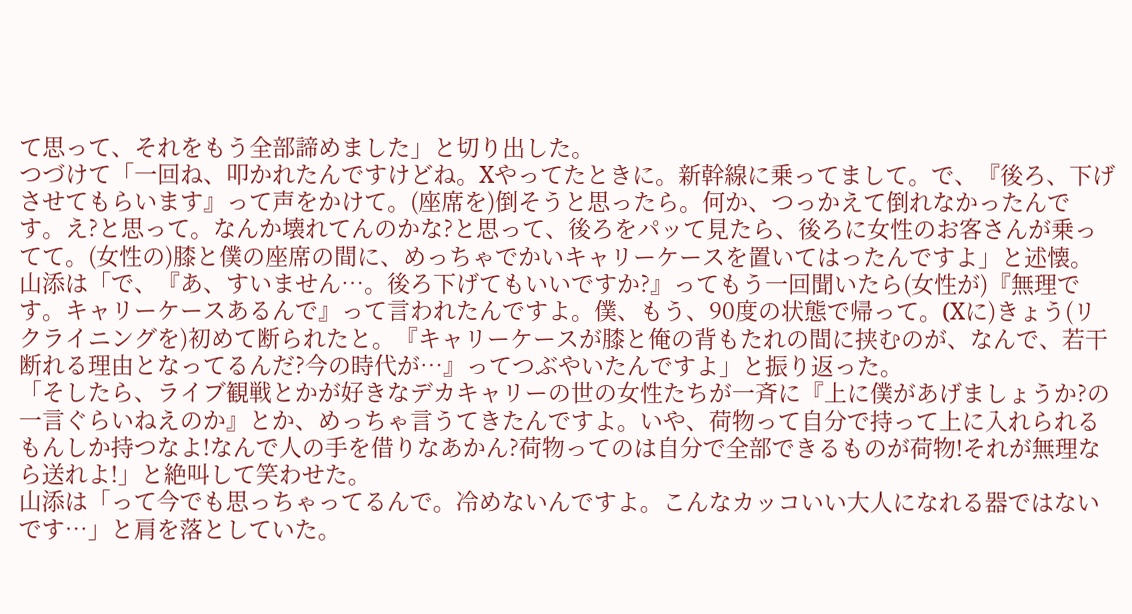て思って、それをもう全部諦めました」と切り出した。
つづけて「一回ね、叩かれたんですけどね。Xやってたときに。新幹線に乗ってまして。で、『後ろ、下げさせてもらいます』って声をかけて。(座席を)倒そうと思ったら。何か、つっかえて倒れなかったんです。え?と思って。なんか壊れてんのかな?と思って、後ろをパッて見たら、後ろに女性のお客さんが乗ってて。(女性の)膝と僕の座席の間に、めっちゃでかいキャリーケースを置いてはったんですよ」と述懐。
山添は「で、『あ、すいません…。後ろ下げてもいいですか?』ってもう一回聞いたら(女性が)『無理です。キャリーケースあるんで』って言われたんですよ。僕、もう、90度の状態で帰って。(Xに)きょう(リクライニングを)初めて断られたと。『キャリーケースが膝と俺の背もたれの間に挟むのが、なんで、若干断れる理由となってるんだ?今の時代が…』ってつぶやいたんですよ」と振り返った。
「そしたら、ライブ観戦とかが好きなデカキャリーの世の女性たちが一斉に『上に僕があげましょうか?の一言ぐらいねえのか』とか、めっちゃ言うてきたんですよ。いや、荷物って自分で持って上に入れられるもんしか持つなよ!なんで人の手を借りなあかん?荷物ってのは自分で全部できるものが荷物!それが無理なら送れよ!」と絶叫して笑わせた。
山添は「って今でも思っちゃってるんで。冷めないんですよ。こんなカッコいい大人になれる器ではないです…」と肩を落としていた。